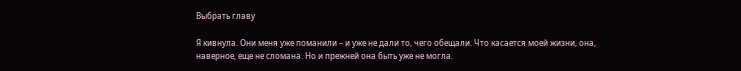Выбрать главу

Я кивнула. Они меня уже поманили – и уже не дали то, чего обещали. Что касается моей жизни, она, наверное, еще не сломана. Но и прежней она быть уже не могла.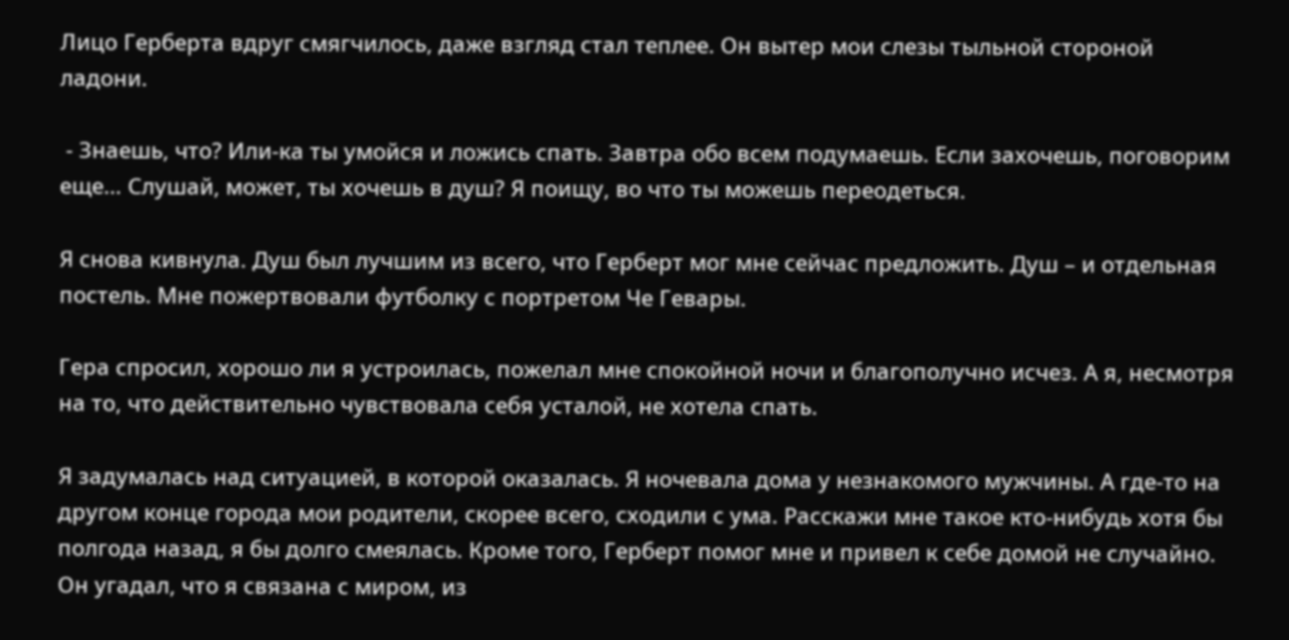Лицо Герберта вдруг смягчилось, даже взгляд стал теплее. Он вытер мои слезы тыльной стороной ладони.

 - Знаешь, что? Или-ка ты умойся и ложись спать. Завтра обо всем подумаешь. Если захочешь, поговорим еще… Слушай, может, ты хочешь в душ? Я поищу, во что ты можешь переодеться.

Я снова кивнула. Душ был лучшим из всего, что Герберт мог мне сейчас предложить. Душ – и отдельная постель. Мне пожертвовали футболку с портретом Че Гевары.

Гера спросил, хорошо ли я устроилась, пожелал мне спокойной ночи и благополучно исчез. А я, несмотря на то, что действительно чувствовала себя усталой, не хотела спать.

Я задумалась над ситуацией, в которой оказалась. Я ночевала дома у незнакомого мужчины. А где-то на другом конце города мои родители, скорее всего, сходили с ума. Расскажи мне такое кто-нибудь хотя бы полгода назад, я бы долго смеялась. Кроме того, Герберт помог мне и привел к себе домой не случайно. Он угадал, что я связана с миром, из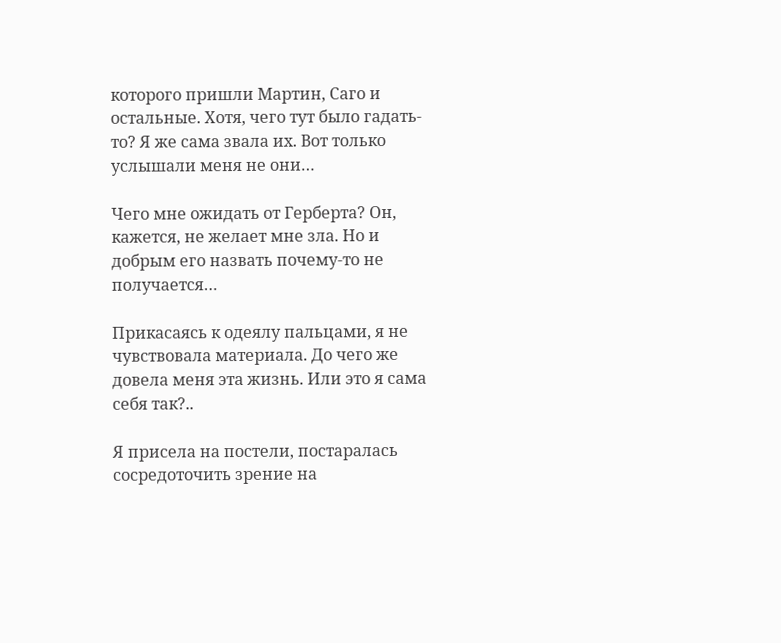которого пришли Мартин, Саго и остальные. Хотя, чего тут было гадать-то? Я же сама звала их. Вот только услышали меня не они…

Чего мне ожидать от Герберта? Он, кажется, не желает мне зла. Но и добрым его назвать почему-то не получается…

Прикасаясь к одеялу пальцами, я не чувствовала материала. До чего же довела меня эта жизнь. Или это я сама себя так?..

Я присела на постели, постаралась сосредоточить зрение на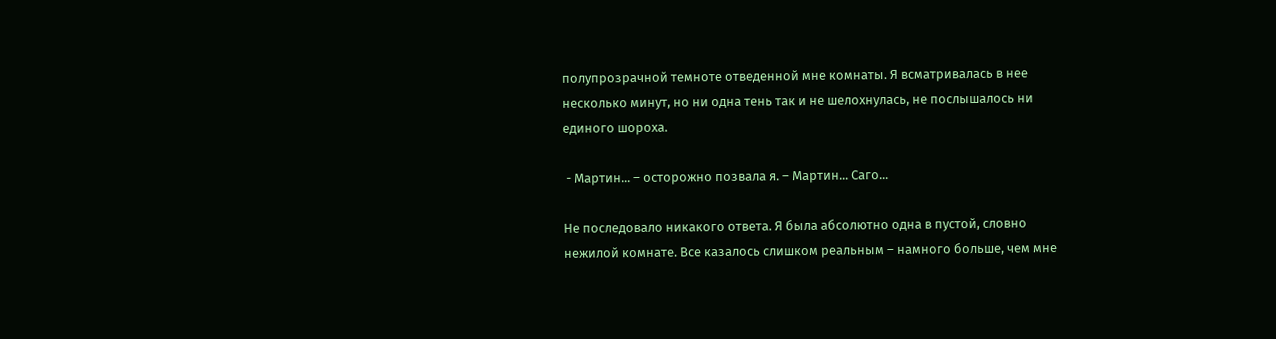полупрозрачной темноте отведенной мне комнаты. Я всматривалась в нее несколько минут, но ни одна тень так и не шелохнулась, не послышалось ни единого шороха.

 - Мартин... – осторожно позвала я. – Мартин... Саго...

Не последовало никакого ответа. Я была абсолютно одна в пустой, словно нежилой комнате. Все казалось слишком реальным – намного больше, чем мне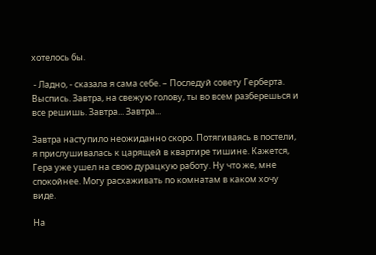хотелось бы.

 - Ладно, - сказала я сама себе. – Последуй совету Герберта. Выспись. Завтра, на свежую голову, ты во всем разберешься и все решишь. Завтра... Завтра...

Завтра наступило неожиданно скоро. Потягиваясь в постели, я прислушивалась к царящей в квартире тишине. Кажется, Гера уже ушел на свою дурацкую работу. Ну что же, мне спокойнее. Могу расхаживать по комнатам в каком хочу виде.

На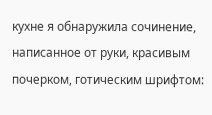кухне я обнаружила сочинение, написанное от руки, красивым почерком, готическим шрифтом: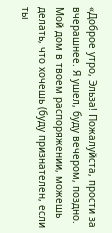«Доброе утро, Эльза! Пожалуйста, прости за вчерашнее. Я ушел, буду вечером, поздно. Мой дом в твоем распоряжении, можешь делать, что хочешь (буду признателен, если ты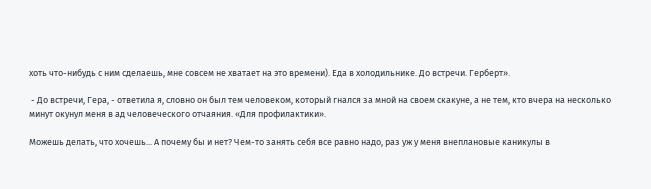хоть что-нибудь с ним сделаешь, мне совсем не хватает на это времени). Еда в холодильнике. До встречи. Герберт».

 - До встречи, Гера, - ответила я, словно он был тем человеком, который гнался за мной на своем скакуне, а не тем, кто вчера на несколько минут окунул меня в ад человеческого отчаяния. «Для профилактики».

Можешь делать, что хочешь... А почему бы и нет? Чем-то занять себя все равно надо, раз уж у меня внеплановые каникулы в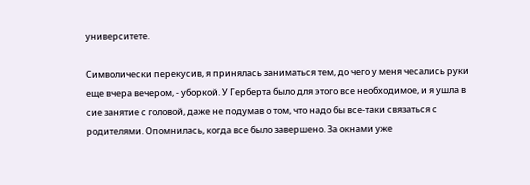университете.

Символически перекусив, я принялась заниматься тем, до чего у меня чесались руки еще вчера вечером, - уборкой. У Герберта было для этого все необходимое, и я ушла в сие занятие с головой, даже не подумав о том, что надо бы все-таки связаться с родителями. Опомнилась, когда все было завершено. За окнами уже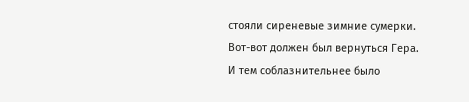стояли сиреневые зимние сумерки. Вот-вот должен был вернуться Гера. И тем соблазнительнее было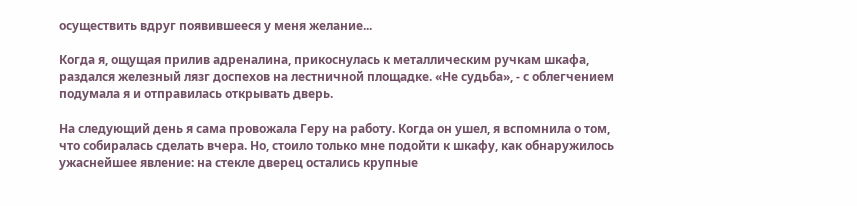осуществить вдруг появившееся у меня желание...

Когда я, ощущая прилив адреналина, прикоснулась к металлическим ручкам шкафа, раздался железный лязг доспехов на лестничной площадке. «Не судьба», - с облегчением подумала я и отправилась открывать дверь.

На следующий день я сама провожала Геру на работу. Когда он ушел, я вспомнила о том, что собиралась сделать вчера. Но, стоило только мне подойти к шкафу, как обнаружилось ужаснейшее явление: на стекле дверец остались крупные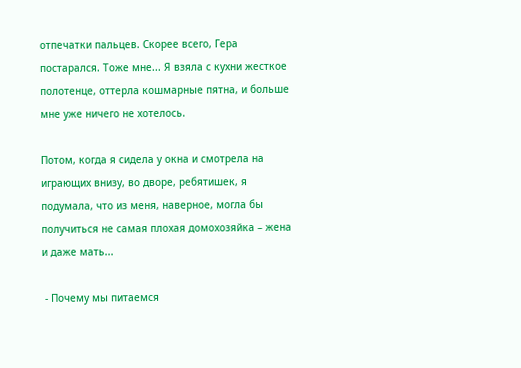отпечатки пальцев. Скорее всего, Гера постарался. Тоже мне... Я взяла с кухни жесткое полотенце, оттерла кошмарные пятна, и больше мне уже ничего не хотелось.

Потом, когда я сидела у окна и смотрела на играющих внизу, во дворе, ребятишек, я подумала, что из меня, наверное, могла бы получиться не самая плохая домохозяйка – жена и даже мать...

 - Почему мы питаемся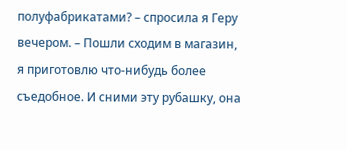полуфабрикатами? – спросила я Геру вечером. – Пошли сходим в магазин, я приготовлю что-нибудь более съедобное. И сними эту рубашку, она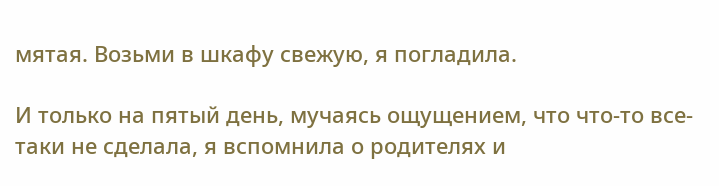мятая. Возьми в шкафу свежую, я погладила.

И только на пятый день, мучаясь ощущением, что что-то все-таки не сделала, я вспомнила о родителях и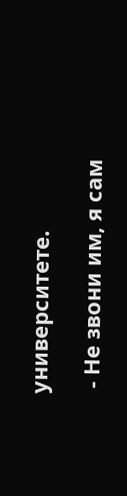университете.

 - Не звони им, я сам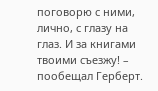поговорю с ними, лично, с глазу на глаз. И за книгами твоими съезжу! – пообещал Герберт.